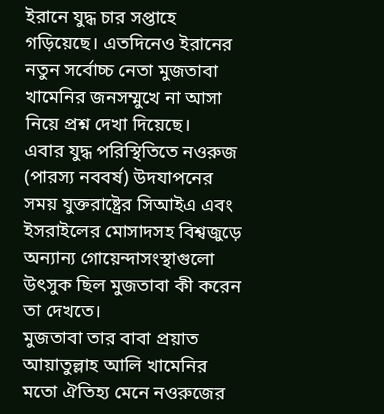ইরানে যুদ্ধ চার সপ্তাহে গড়িয়েছে। এতদিনেও ইরানের নতুন সর্বোচ্চ নেতা মুজতাবা খামেনির জনসম্মুখে না আসা নিয়ে প্রশ্ন দেখা দিয়েছে।
এবার যুদ্ধ পরিস্থিতিতে নওরুজ (পারস্য নববর্ষ) উদযাপনের সময় যুক্তরাষ্ট্রের সিআইএ এবং ইসরাইলের মোসাদসহ বিশ্বজুড়ে অন্যান্য গোয়েন্দাসংস্থাগুলো উৎসুক ছিল মুজতাবা কী করেন তা দেখতে।
মুজতাবা তার বাবা প্রয়াত আয়াতুল্লাহ আলি খামেনির মতো ঐতিহ্য মেনে নওরুজের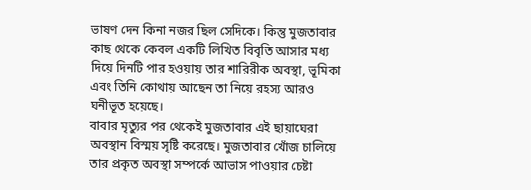ভাষণ দেন কিনা নজর ছিল সেদিকে। কিন্তু মুজতাবার কাছ থেকে কেবল একটি লিখিত বিবৃতি আসার মধ্য দিয়ে দিনটি পার হওয়ায় তার শারিরীক অবস্থা, ভূমিকা এবং তিনি কোথায় আছেন তা নিয়ে রহস্য আরও ঘনীভূত হয়েছে।
বাবার মৃত্যুর পর থেকেই মুজতাবার এই ছায়াঘেরা অবস্থান বিস্ময় সৃষ্টি করেছে। মুজতাবার খোঁজ চালিয়ে তার প্রকৃত অবস্থা সম্পর্কে আভাস পাওয়ার চেষ্টা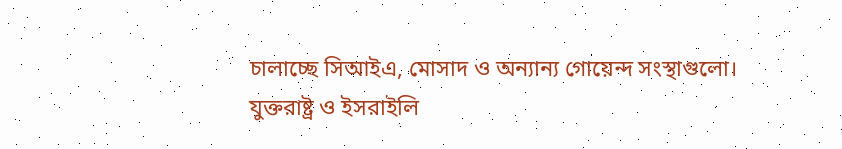চালাচ্ছে সিআইএ, মোসাদ ও অন্যান্য গোয়েন্দ সংস্থাগুলো।
যুক্তরাষ্ট্র ও ইসরাইলি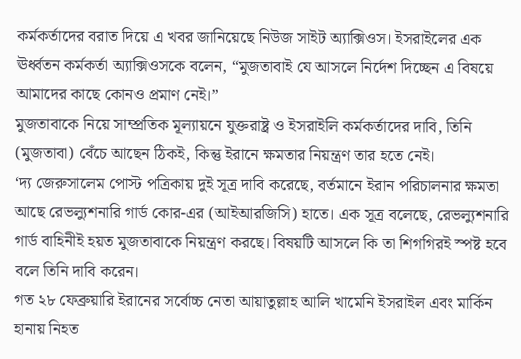কর্মকর্তাদের বরাত দিয়ে এ খবর জানিয়েছে নিউজ সাইট অ্যাক্সিওস। ইসরাইলের এক ঊর্ধ্বতন কর্মকর্তা অ্যাক্সিওসকে বলেন, “মুজতাবাই যে আসলে নির্দেশ দিচ্ছেন এ বিষয়ে আমাদের কাছে কোনও প্রমাণ নেই।”
মুজতাবাকে নিয়ে সাম্প্রতিক মূল্যায়নে যুক্তরাষ্ট্র ও ইসরাইলি কর্মকর্তাদের দাবি, তিনি (মুজতাবা) বেঁচে আছেন ঠিকই, কিন্তু ইরানে ক্ষমতার নিয়ন্ত্রণ তার হতে নেই।
‘দ্য জেরুসালেম পোস্ট পত্রিকায় দুই সূত্র দাবি করেছে, বর্তমানে ইরান পরিচালনার ক্ষমতা আছে রেভল্যুশনারি গার্ড কোর-এর (আইআরজিসি) হাতে। এক সূত্র বলেছে, রেভল্যুশনারি গার্ড বাহিনীই হয়ত মুজতাবাকে নিয়ন্ত্রণ করছে। বিষয়টি আসলে কি তা শিগগিরই স্পষ্ট হবে বলে তিনি দাবি করেন।
গত ২৮ ফেব্রুয়ারি ইরানের সর্বোচ্চ নেতা আয়াতুল্লাহ আলি খামেনি ইসরাইল এবং মার্কিন হানায় নিহত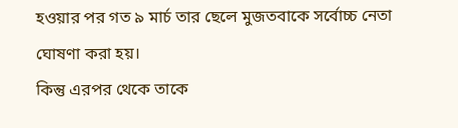হওয়ার পর গত ৯ মার্চ তার ছেলে মুজতবাকে সর্বোচ্চ নেতা ঘোষণা করা হয়।
কিন্তু এরপর থেকে তাকে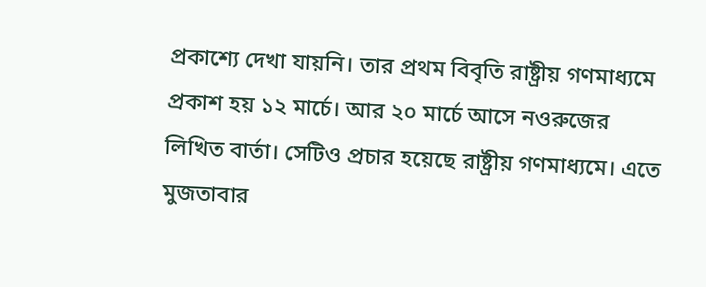প্রকাশ্যে দেখা যায়নি। তার প্রথম বিবৃতি রাষ্ট্রীয় গণমাধ্যমে প্রকাশ হয় ১২ মার্চে। আর ২০ মার্চে আসে নওরুজের লিখিত বার্তা। সেটিও প্রচার হয়েছে রাষ্ট্রীয় গণমাধ্যমে। এতে মুজতাবার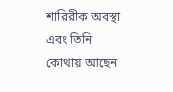শারিরীক অবস্থা এবং তিনি কোথায় আছেন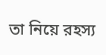তা নিয়ে রহস্য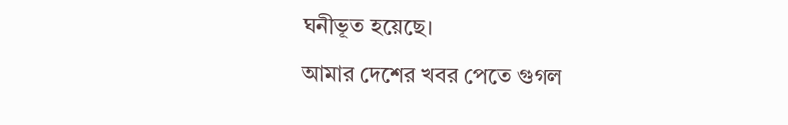ঘনীভূত হয়েছে।
আমার দেশের খবর পেতে গুগল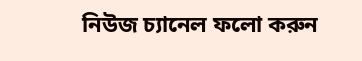নিউজ চ্যানেল ফলো করুন